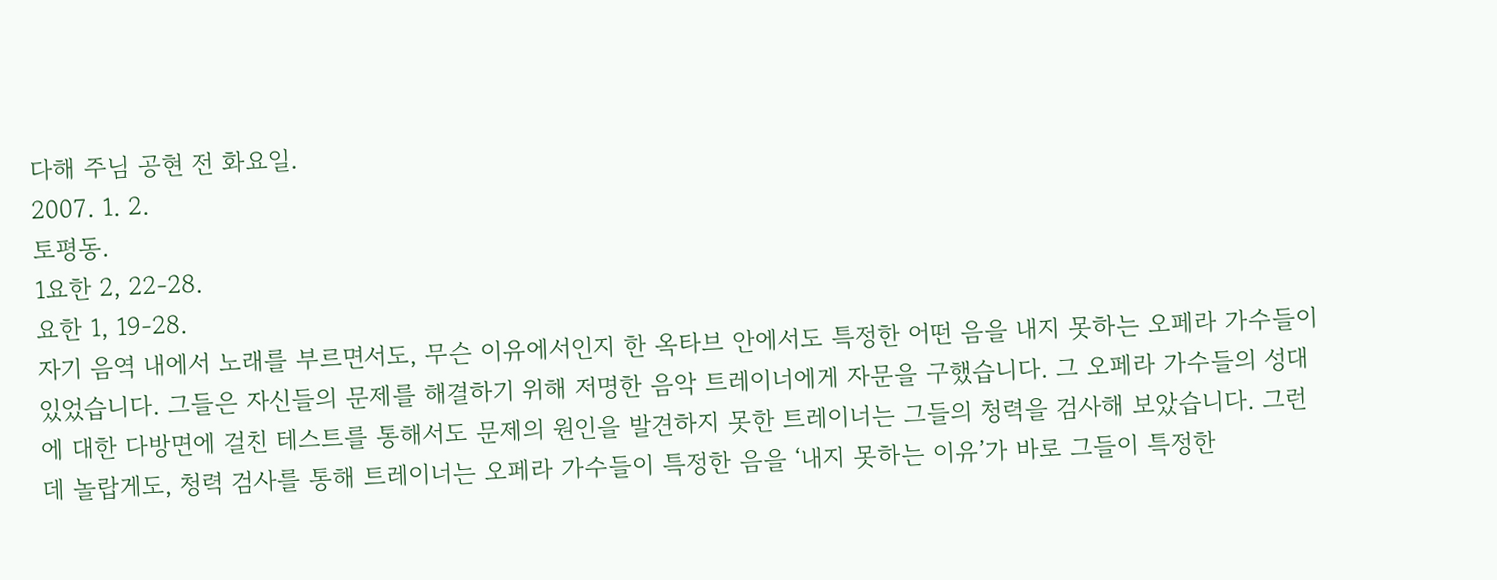다해 주님 공현 전 화요일.
2007. 1. 2.
토평동.
1요한 2, 22-28.
요한 1, 19-28.
자기 음역 내에서 노래를 부르면서도, 무슨 이유에서인지 한 옥타브 안에서도 특정한 어떤 음을 내지 못하는 오페라 가수들이 있었습니다. 그들은 자신들의 문제를 해결하기 위해 저명한 음악 트레이너에게 자문을 구했습니다. 그 오페라 가수들의 성대에 대한 다방면에 걸친 테스트를 통해서도 문제의 원인을 발견하지 못한 트레이너는 그들의 청력을 검사해 보았습니다. 그런데 놀랍게도, 청력 검사를 통해 트레이너는 오페라 가수들이 특정한 음을 ‘내지 못하는 이유’가 바로 그들이 특정한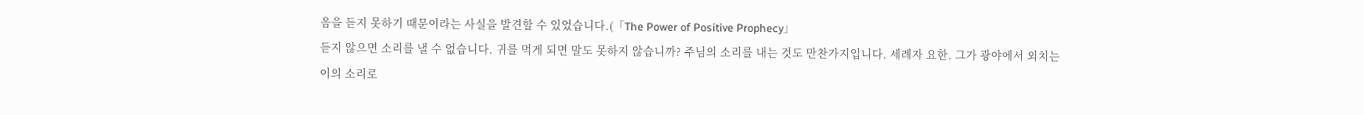음을 듣지 못하기 때문이라는 사실을 발견할 수 있었습니다.(「The Power of Positive Prophecy」
듣지 않으면 소리를 낼 수 없습니다. 귀를 먹게 되면 말도 못하지 않습니까? 주님의 소리를 내는 것도 만찬가지입니다. 세례자 요한. 그가 광야에서 외치는 이의 소리로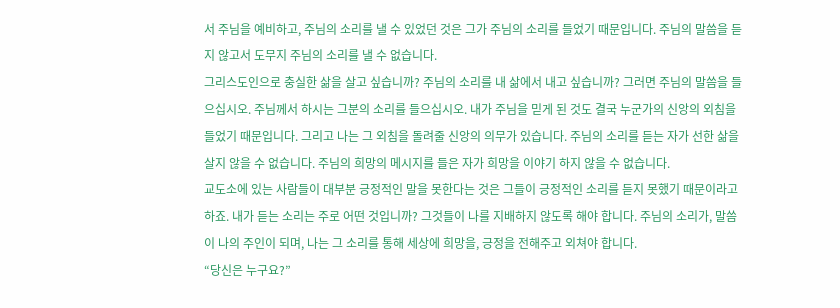서 주님을 예비하고, 주님의 소리를 낼 수 있었던 것은 그가 주님의 소리를 들었기 때문입니다. 주님의 말씀을 듣지 않고서 도무지 주님의 소리를 낼 수 없습니다.
그리스도인으로 충실한 삶을 살고 싶습니까? 주님의 소리를 내 삶에서 내고 싶습니까? 그러면 주님의 말씀을 들으십시오. 주님께서 하시는 그분의 소리를 들으십시오. 내가 주님을 믿게 된 것도 결국 누군가의 신앙의 외침을 들었기 때문입니다. 그리고 나는 그 외침을 돌려줄 신앙의 의무가 있습니다. 주님의 소리를 듣는 자가 선한 삶을 살지 않을 수 없습니다. 주님의 희망의 메시지를 들은 자가 희망을 이야기 하지 않을 수 없습니다.
교도소에 있는 사람들이 대부분 긍정적인 말을 못한다는 것은 그들이 긍정적인 소리를 듣지 못했기 때문이라고 하죠. 내가 듣는 소리는 주로 어떤 것입니까? 그것들이 나를 지배하지 않도록 해야 합니다. 주님의 소리가, 말씀이 나의 주인이 되며, 나는 그 소리를 통해 세상에 희망을, 긍정을 전해주고 외쳐야 합니다.
“당신은 누구요?”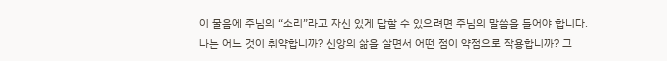이 물음에 주님의 “소리”라고 자신 있게 답할 수 있으려면 주님의 말씀을 들어야 합니다.
나는 어느 것이 취약합니까? 신앙의 삶을 살면서 어떤 점이 약점으로 작용합니까? 그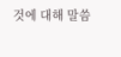것에 대해 말씀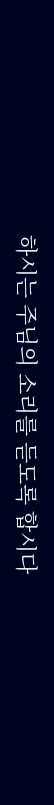하시는 주님의 소리를 듣도록 합시다